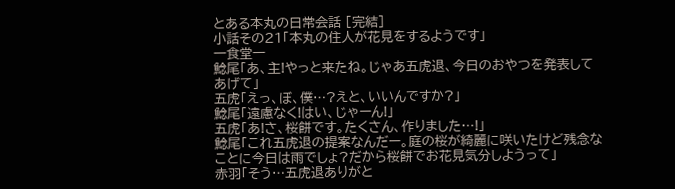とある本丸の日常会話 [完結]
小話その21「本丸の住人が花見をするようです」
一食堂一
鯰尾「あ、主!やっと来たね。じゃあ五虎退、今日のおやつを発表してあげて」
五虎「えっ、ぼ、僕…?えと、いいんですか?」
鯰尾「遠慮なく!はい、じゃーん!」
五虎「あ!さ、桜餅です。たくさん、作りました…!」
鯰尾「これ五虎退の提案なんだー。庭の桜が綺麗に咲いたけど残念なことに今日は雨でしょ?だから桜餅でお花見気分しようって」
赤羽「そう…五虎退ありがと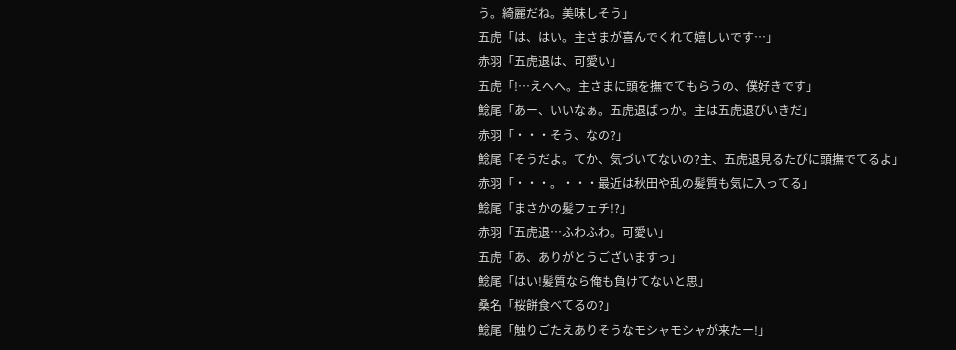う。綺麗だね。美味しそう」
五虎「は、はい。主さまが喜んでくれて嬉しいです…」
赤羽「五虎退は、可愛い」
五虎「!…えへへ。主さまに頭を撫でてもらうの、僕好きです」
鯰尾「あー、いいなぁ。五虎退ばっか。主は五虎退びいきだ」
赤羽「・・・そう、なの?」
鯰尾「そうだよ。てか、気づいてないの?主、五虎退見るたびに頭撫でてるよ」
赤羽「・・・。・・・最近は秋田や乱の髪質も気に入ってる」
鯰尾「まさかの髪フェチ!?」
赤羽「五虎退…ふわふわ。可愛い」
五虎「あ、ありがとうございますっ」
鯰尾「はい!髪質なら俺も負けてないと思」
桑名「桜餅食べてるの?」
鯰尾「触りごたえありそうなモシャモシャが来たー!」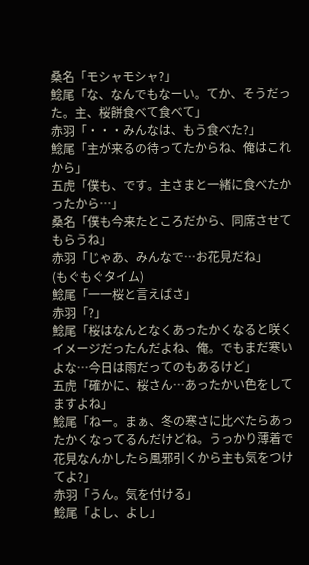桑名「モシャモシャ?」
鯰尾「な、なんでもなーい。てか、そうだった。主、桜餅食べて食べて」
赤羽「・・・みんなは、もう食べた?」
鯰尾「主が来るの待ってたからね、俺はこれから」
五虎「僕も、です。主さまと一緒に食べたかったから…」
桑名「僕も今来たところだから、同席させてもらうね」
赤羽「じゃあ、みんなで…お花見だね」
(もぐもぐタイム)
鯰尾「一一桜と言えばさ」
赤羽「?」
鯰尾「桜はなんとなくあったかくなると咲くイメージだったんだよね、俺。でもまだ寒いよな…今日は雨だってのもあるけど」
五虎「確かに、桜さん…あったかい色をしてますよね」
鯰尾「ねー。まぁ、冬の寒さに比べたらあったかくなってるんだけどね。うっかり薄着で花見なんかしたら風邪引くから主も気をつけてよ?」
赤羽「うん。気を付ける」
鯰尾「よし、よし」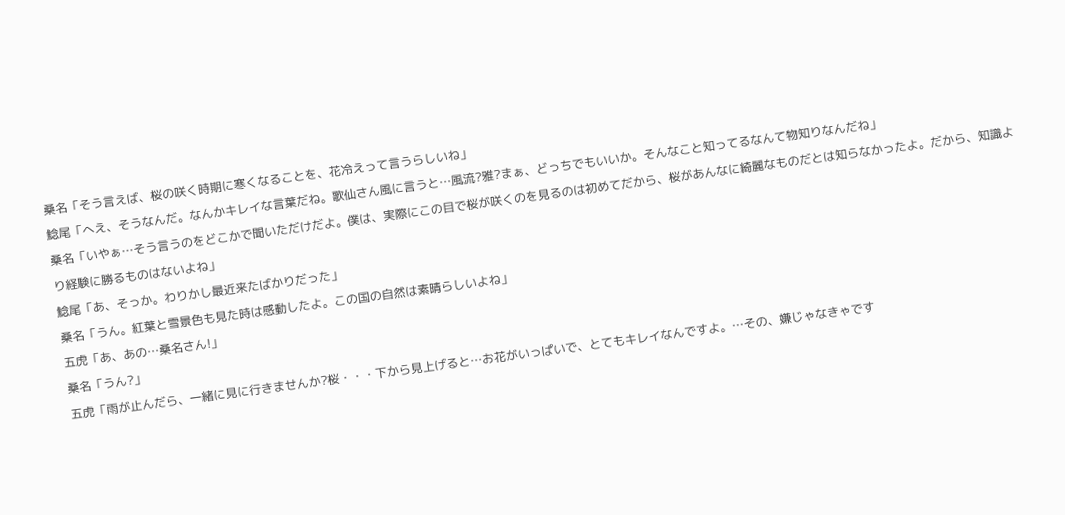桑名「そう言えば、桜の咲く時期に寒くなることを、花冷えって言うらしいね」
鯰尾「へえ、そうなんだ。なんかキレイな言葉だね。歌仙さん風に言うと…風流?雅?まぁ、どっちでもいいか。そんなこと知ってるなんて物知りなんだね」
桑名「いやぁ…そう言うのをどこかで聞いただけだよ。僕は、実際にこの目で桜が咲くのを見るのは初めてだから、桜があんなに綺麗なものだとは知らなかったよ。だから、知識より経験に勝るものはないよね」
鯰尾「あ、そっか。わりかし最近来たばかりだった」
桑名「うん。紅葉と雪景色も見た時は感動したよ。この国の自然は素晴らしいよね」
五虎「あ、あの…桑名さん!」
桑名「うん?」
五虎「雨が止んだら、一緒に見に行きませんか?桜・・・下から見上げると…お花がいっぱいで、とてもキレイなんですよ。…その、嫌じゃなきゃです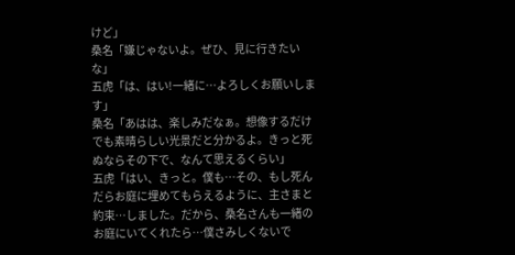けど」
桑名「嫌じゃないよ。ぜひ、見に行きたいな」
五虎「は、はい!一緒に…よろしくお願いします」
桑名「あはは、楽しみだなぁ。想像するだけでも素晴らしい光景だと分かるよ。きっと死ぬならその下で、なんて思えるくらい」
五虎「はい、きっと。僕も…その、もし死んだらお庭に埋めてもらえるように、主さまと約束…しました。だから、桑名さんも一緒のお庭にいてくれたら…僕さみしくないで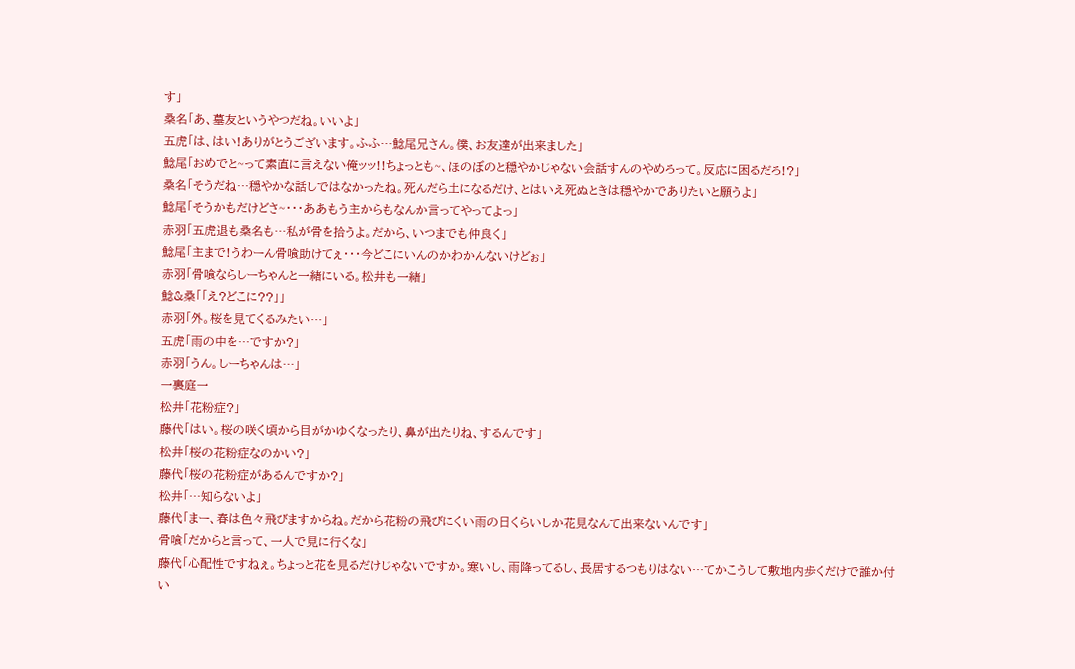す」
桑名「あ、墓友というやつだね。いいよ」
五虎「は、はい!ありがとうございます。ふふ…鯰尾兄さん。僕、お友達が出来ました」
鯰尾「おめでと~って素直に言えない俺ッッ!!ちょっとも~、ほのぼのと穏やかじゃない会話すんのやめろって。反応に困るだろ!?」
桑名「そうだね…穏やかな話しではなかったね。死んだら土になるだけ、とはいえ死ぬときは穏やかでありたいと願うよ」
鯰尾「そうかもだけどさ~・・・ああもう主からもなんか言ってやってよっ」
赤羽「五虎退も桑名も…私が骨を拾うよ。だから、いつまでも仲良く」
鯰尾「主まで!うわーん骨喰助けてぇ・・・今どこにいんのかわかんないけどぉ」
赤羽「骨喰ならしーちゃんと一緒にいる。松井も一緒」
鯰&桑「「え?どこに??」」
赤羽「外。桜を見てくるみたい…」
五虎「雨の中を…ですか?」
赤羽「うん。しーちゃんは…」
一裏庭一
松井「花粉症?」
藤代「はい。桜の咲く頃から目がかゆくなったり、鼻が出たりね、するんです」
松井「桜の花粉症なのかい?」
藤代「桜の花粉症があるんですか?」
松井「…知らないよ」
藤代「まー、春は色々飛びますからね。だから花粉の飛びにくい雨の日くらいしか花見なんて出来ないんです」
骨喰「だからと言って、一人で見に行くな」
藤代「心配性ですねぇ。ちょっと花を見るだけじゃないですか。寒いし、雨降ってるし、長居するつもりはない…てかこうして敷地内歩くだけで誰か付い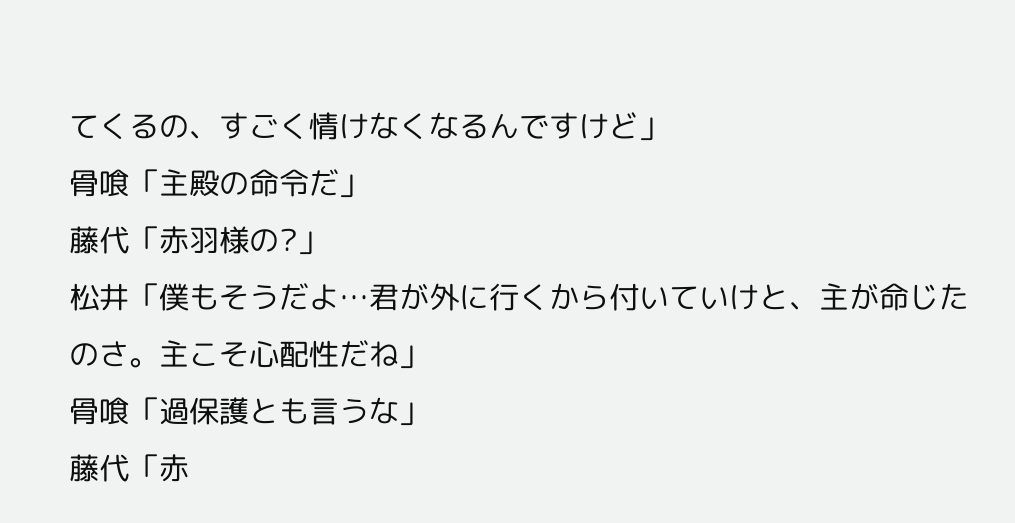てくるの、すごく情けなくなるんですけど」
骨喰「主殿の命令だ」
藤代「赤羽様の?」
松井「僕もそうだよ…君が外に行くから付いていけと、主が命じたのさ。主こそ心配性だね」
骨喰「過保護とも言うな」
藤代「赤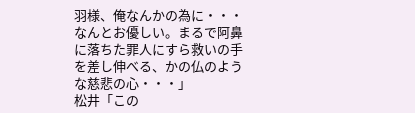羽様、俺なんかの為に・・・なんとお優しい。まるで阿鼻に落ちた罪人にすら救いの手を差し伸べる、かの仏のような慈悲の心・・・」
松井「この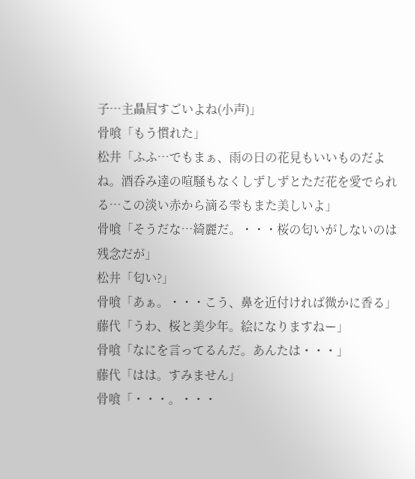子…主贔屓すごいよね(小声)」
骨喰「もう慣れた」
松井「ふふ…でもまぁ、雨の日の花見もいいものだよね。酒呑み達の喧騒もなくしずしずとただ花を愛でられる…この淡い赤から滴る雫もまた美しいよ」
骨喰「そうだな…綺麗だ。・・・桜の匂いがしないのは残念だが」
松井「匂い?」
骨喰「あぁ。・・・こう、鼻を近付ければ微かに香る」
藤代「うわ、桜と美少年。絵になりますねー」
骨喰「なにを言ってるんだ。あんたは・・・」
藤代「はは。すみません」
骨喰「・・・。・・・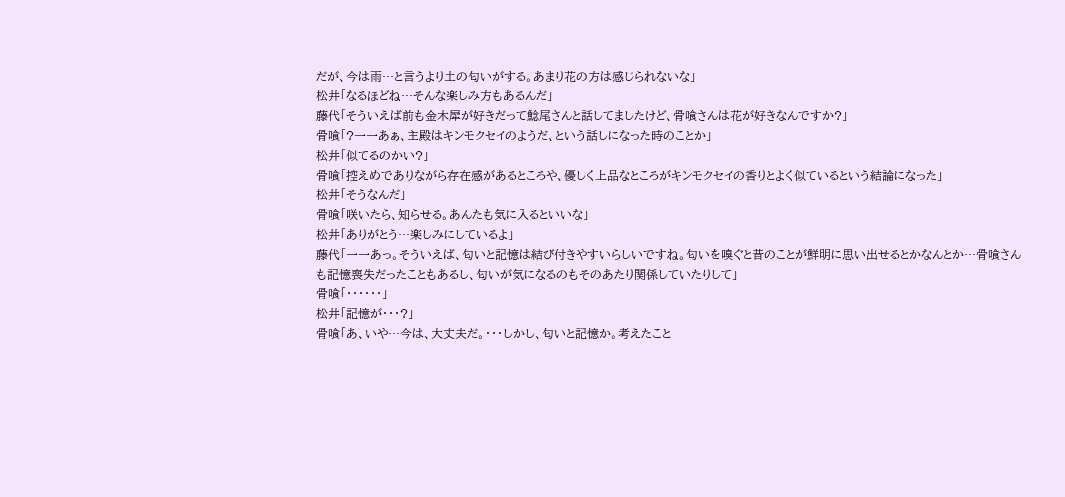だが、今は雨…と言うより土の匂いがする。あまり花の方は感じられないな」
松井「なるほどね…そんな楽しみ方もあるんだ」
藤代「そういえば前も金木犀が好きだって鯰尾さんと話してましたけど、骨喰さんは花が好きなんですか?」
骨喰「?一一あぁ、主殿はキンモクセイのようだ、という話しになった時のことか」
松井「似てるのかい?」
骨喰「控えめでありながら存在感があるところや、優しく上品なところがキンモクセイの香りとよく似ているという結論になった」
松井「そうなんだ」
骨喰「咲いたら、知らせる。あんたも気に入るといいな」
松井「ありがとう…楽しみにしているよ」
藤代「一一あっ。そういえば、匂いと記憶は結び付きやすいらしいですね。匂いを嗅ぐと昔のことが鮮明に思い出せるとかなんとか…骨喰さんも記憶喪失だったこともあるし、匂いが気になるのもそのあたり関係していたりして」
骨喰「・・・・・・」
松井「記憶が・・・?」
骨喰「あ、いや…今は、大丈夫だ。・・・しかし、匂いと記憶か。考えたこと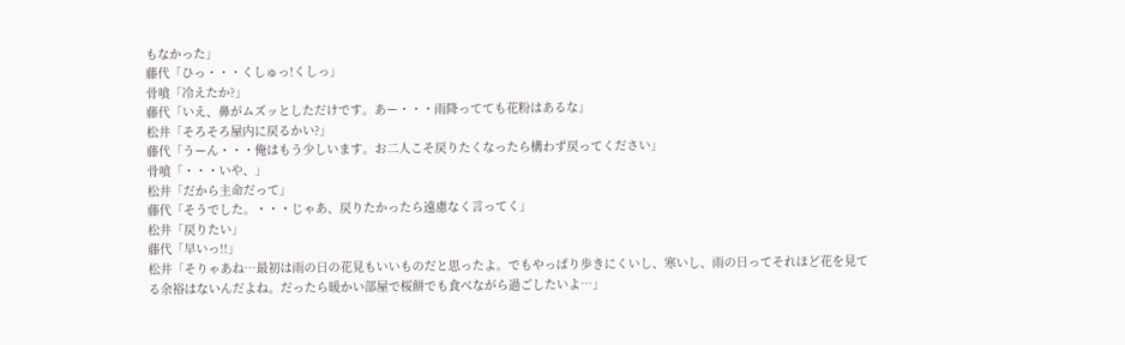もなかった」
藤代「ひっ・・・くしゅっ!くしっ」
骨喰「冷えたか?」
藤代「いえ、鼻がムズッとしただけです。あー・・・雨降ってても花粉はあるな」
松井「そろそろ屋内に戻るかい?」
藤代「うーん・・・俺はもう少しいます。お二人こそ戻りたくなったら構わず戻ってください」
骨喰「・・・いや、」
松井「だから主命だって」
藤代「そうでした。・・・じゃあ、戻りたかったら遠慮なく言ってく」
松井「戻りたい」
藤代「早いっ!!」
松井「そりゃあね…最初は雨の日の花見もいいものだと思ったよ。でもやっぱり歩きにくいし、寒いし、雨の日ってそれほど花を見てる余裕はないんだよね。だったら暖かい部屋で桜餅でも食べながら過ごしたいよ…」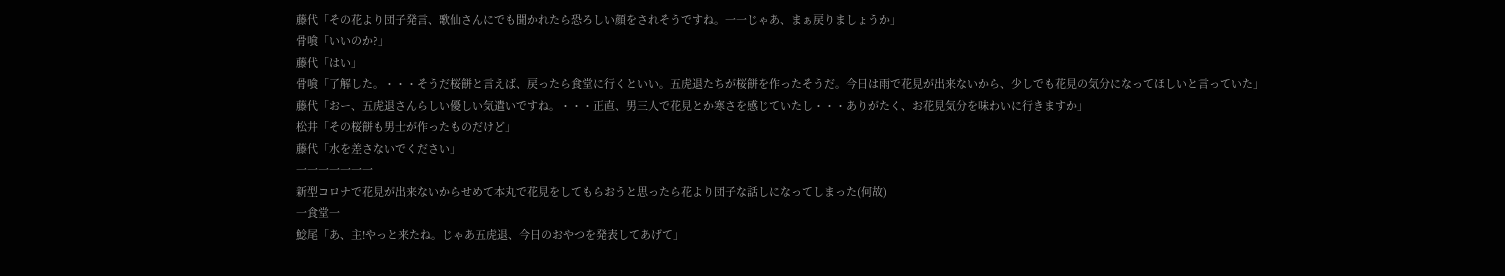藤代「その花より団子発言、歌仙さんにでも聞かれたら恐ろしい顔をされそうですね。一一じゃあ、まぁ戻りましょうか」
骨喰「いいのか?」
藤代「はい」
骨喰「了解した。・・・そうだ桜餅と言えば、戻ったら食堂に行くといい。五虎退たちが桜餅を作ったそうだ。今日は雨で花見が出来ないから、少しでも花見の気分になってほしいと言っていた」
藤代「おー、五虎退さんらしい優しい気遣いですね。・・・正直、男三人で花見とか寒さを感じていたし・・・ありがたく、お花見気分を味わいに行きますか」
松井「その桜餅も男士が作ったものだけど」
藤代「水を差さないでください」
一一一一一一一
新型コロナで花見が出来ないからせめて本丸で花見をしてもらおうと思ったら花より団子な話しになってしまった(何故)
一食堂一
鯰尾「あ、主!やっと来たね。じゃあ五虎退、今日のおやつを発表してあげて」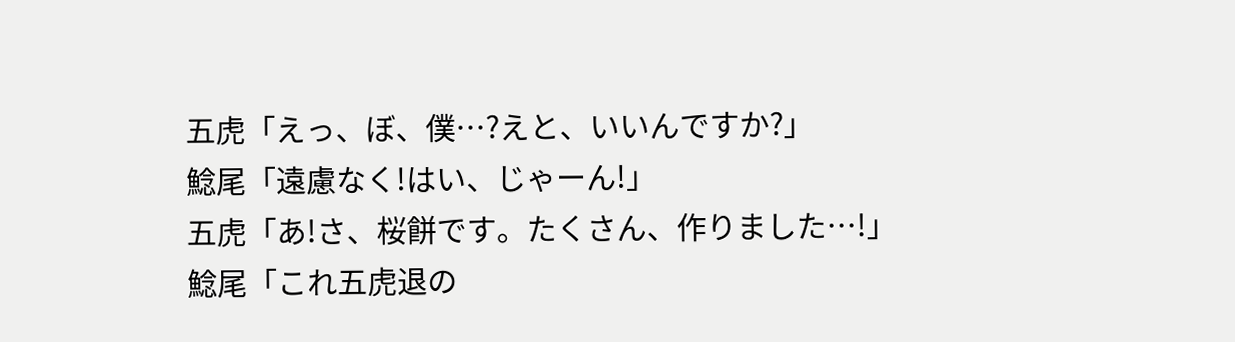五虎「えっ、ぼ、僕…?えと、いいんですか?」
鯰尾「遠慮なく!はい、じゃーん!」
五虎「あ!さ、桜餅です。たくさん、作りました…!」
鯰尾「これ五虎退の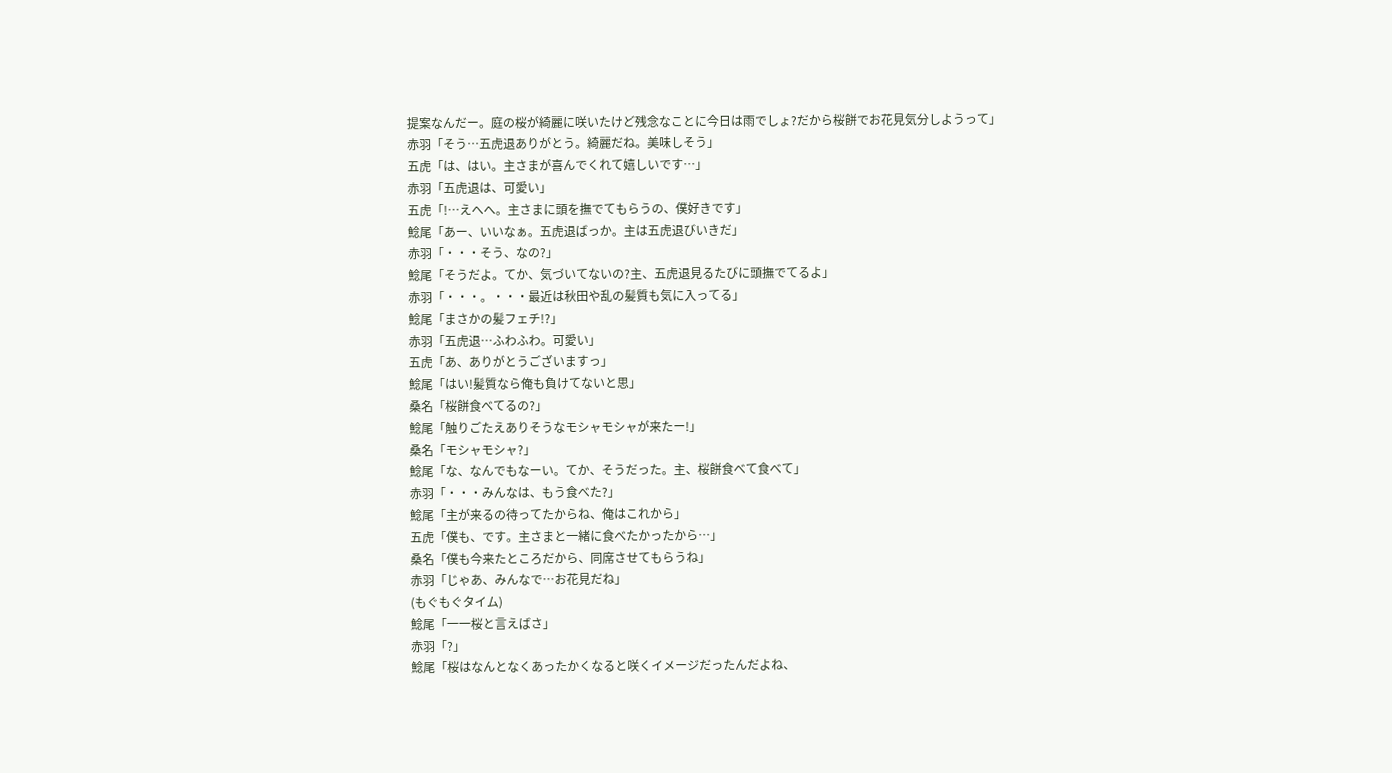提案なんだー。庭の桜が綺麗に咲いたけど残念なことに今日は雨でしょ?だから桜餅でお花見気分しようって」
赤羽「そう…五虎退ありがとう。綺麗だね。美味しそう」
五虎「は、はい。主さまが喜んでくれて嬉しいです…」
赤羽「五虎退は、可愛い」
五虎「!…えへへ。主さまに頭を撫でてもらうの、僕好きです」
鯰尾「あー、いいなぁ。五虎退ばっか。主は五虎退びいきだ」
赤羽「・・・そう、なの?」
鯰尾「そうだよ。てか、気づいてないの?主、五虎退見るたびに頭撫でてるよ」
赤羽「・・・。・・・最近は秋田や乱の髪質も気に入ってる」
鯰尾「まさかの髪フェチ!?」
赤羽「五虎退…ふわふわ。可愛い」
五虎「あ、ありがとうございますっ」
鯰尾「はい!髪質なら俺も負けてないと思」
桑名「桜餅食べてるの?」
鯰尾「触りごたえありそうなモシャモシャが来たー!」
桑名「モシャモシャ?」
鯰尾「な、なんでもなーい。てか、そうだった。主、桜餅食べて食べて」
赤羽「・・・みんなは、もう食べた?」
鯰尾「主が来るの待ってたからね、俺はこれから」
五虎「僕も、です。主さまと一緒に食べたかったから…」
桑名「僕も今来たところだから、同席させてもらうね」
赤羽「じゃあ、みんなで…お花見だね」
(もぐもぐタイム)
鯰尾「一一桜と言えばさ」
赤羽「?」
鯰尾「桜はなんとなくあったかくなると咲くイメージだったんだよね、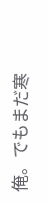俺。でもまだ寒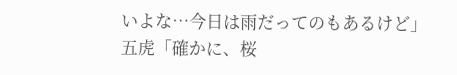いよな…今日は雨だってのもあるけど」
五虎「確かに、桜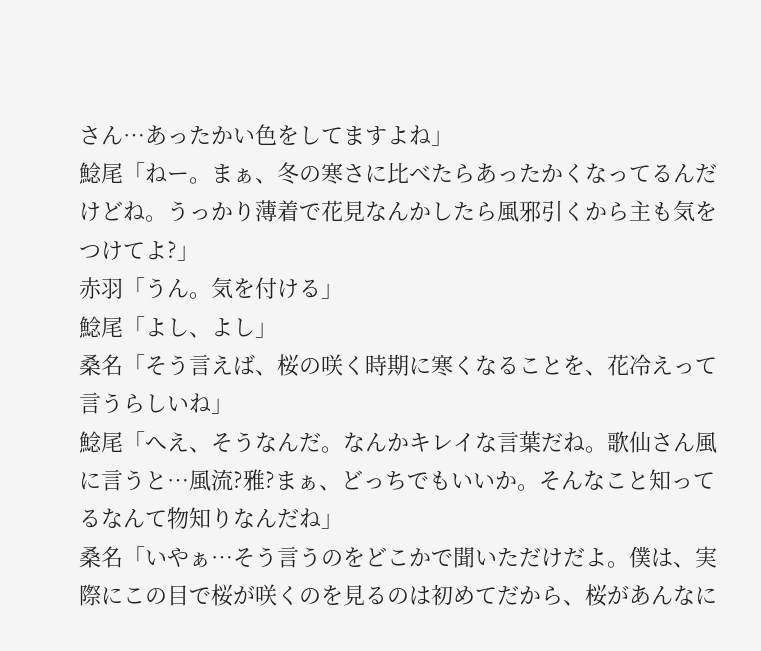さん…あったかい色をしてますよね」
鯰尾「ねー。まぁ、冬の寒さに比べたらあったかくなってるんだけどね。うっかり薄着で花見なんかしたら風邪引くから主も気をつけてよ?」
赤羽「うん。気を付ける」
鯰尾「よし、よし」
桑名「そう言えば、桜の咲く時期に寒くなることを、花冷えって言うらしいね」
鯰尾「へえ、そうなんだ。なんかキレイな言葉だね。歌仙さん風に言うと…風流?雅?まぁ、どっちでもいいか。そんなこと知ってるなんて物知りなんだね」
桑名「いやぁ…そう言うのをどこかで聞いただけだよ。僕は、実際にこの目で桜が咲くのを見るのは初めてだから、桜があんなに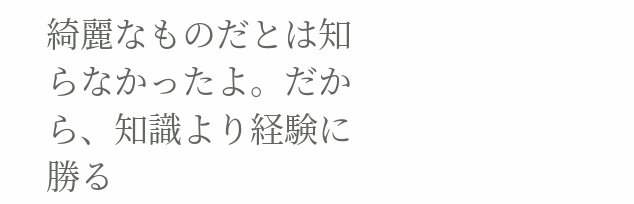綺麗なものだとは知らなかったよ。だから、知識より経験に勝る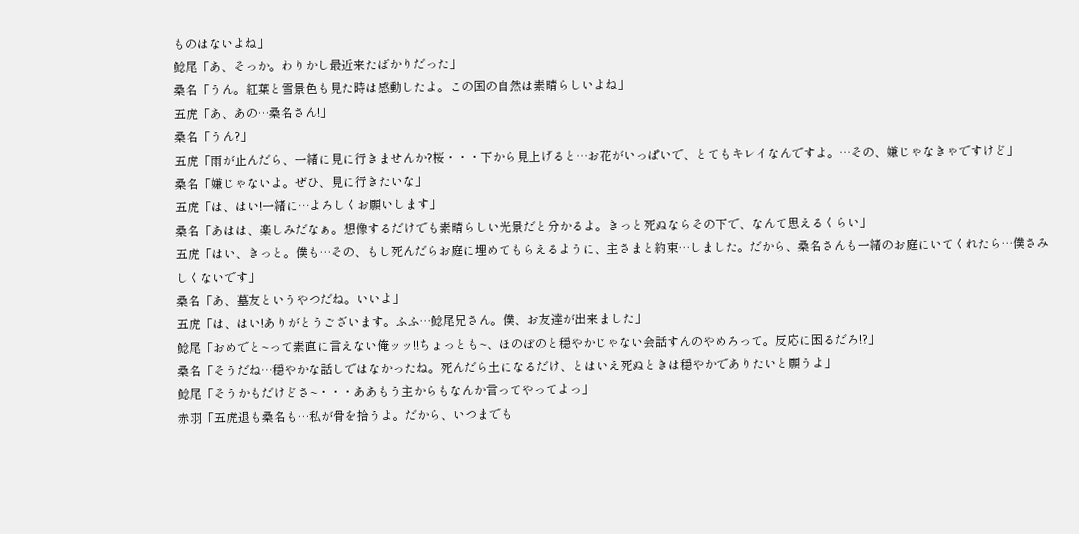ものはないよね」
鯰尾「あ、そっか。わりかし最近来たばかりだった」
桑名「うん。紅葉と雪景色も見た時は感動したよ。この国の自然は素晴らしいよね」
五虎「あ、あの…桑名さん!」
桑名「うん?」
五虎「雨が止んだら、一緒に見に行きませんか?桜・・・下から見上げると…お花がいっぱいで、とてもキレイなんですよ。…その、嫌じゃなきゃですけど」
桑名「嫌じゃないよ。ぜひ、見に行きたいな」
五虎「は、はい!一緒に…よろしくお願いします」
桑名「あはは、楽しみだなぁ。想像するだけでも素晴らしい光景だと分かるよ。きっと死ぬならその下で、なんて思えるくらい」
五虎「はい、きっと。僕も…その、もし死んだらお庭に埋めてもらえるように、主さまと約束…しました。だから、桑名さんも一緒のお庭にいてくれたら…僕さみしくないです」
桑名「あ、墓友というやつだね。いいよ」
五虎「は、はい!ありがとうございます。ふふ…鯰尾兄さん。僕、お友達が出来ました」
鯰尾「おめでと~って素直に言えない俺ッッ!!ちょっとも~、ほのぼのと穏やかじゃない会話すんのやめろって。反応に困るだろ!?」
桑名「そうだね…穏やかな話しではなかったね。死んだら土になるだけ、とはいえ死ぬときは穏やかでありたいと願うよ」
鯰尾「そうかもだけどさ~・・・ああもう主からもなんか言ってやってよっ」
赤羽「五虎退も桑名も…私が骨を拾うよ。だから、いつまでも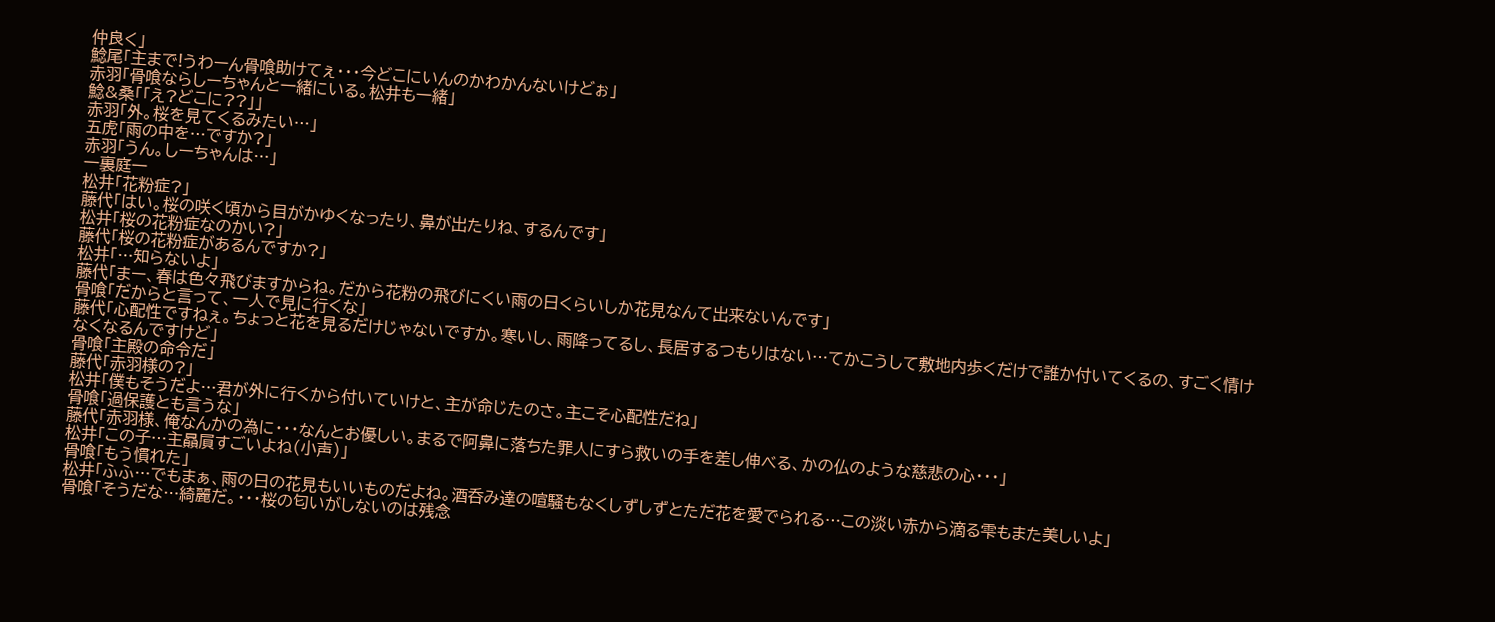仲良く」
鯰尾「主まで!うわーん骨喰助けてぇ・・・今どこにいんのかわかんないけどぉ」
赤羽「骨喰ならしーちゃんと一緒にいる。松井も一緒」
鯰&桑「「え?どこに??」」
赤羽「外。桜を見てくるみたい…」
五虎「雨の中を…ですか?」
赤羽「うん。しーちゃんは…」
一裏庭一
松井「花粉症?」
藤代「はい。桜の咲く頃から目がかゆくなったり、鼻が出たりね、するんです」
松井「桜の花粉症なのかい?」
藤代「桜の花粉症があるんですか?」
松井「…知らないよ」
藤代「まー、春は色々飛びますからね。だから花粉の飛びにくい雨の日くらいしか花見なんて出来ないんです」
骨喰「だからと言って、一人で見に行くな」
藤代「心配性ですねぇ。ちょっと花を見るだけじゃないですか。寒いし、雨降ってるし、長居するつもりはない…てかこうして敷地内歩くだけで誰か付いてくるの、すごく情けなくなるんですけど」
骨喰「主殿の命令だ」
藤代「赤羽様の?」
松井「僕もそうだよ…君が外に行くから付いていけと、主が命じたのさ。主こそ心配性だね」
骨喰「過保護とも言うな」
藤代「赤羽様、俺なんかの為に・・・なんとお優しい。まるで阿鼻に落ちた罪人にすら救いの手を差し伸べる、かの仏のような慈悲の心・・・」
松井「この子…主贔屓すごいよね(小声)」
骨喰「もう慣れた」
松井「ふふ…でもまぁ、雨の日の花見もいいものだよね。酒呑み達の喧騒もなくしずしずとただ花を愛でられる…この淡い赤から滴る雫もまた美しいよ」
骨喰「そうだな…綺麗だ。・・・桜の匂いがしないのは残念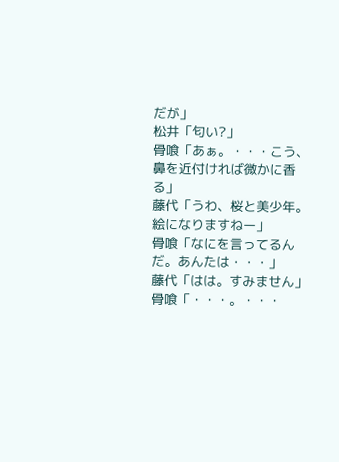だが」
松井「匂い?」
骨喰「あぁ。・・・こう、鼻を近付ければ微かに香る」
藤代「うわ、桜と美少年。絵になりますねー」
骨喰「なにを言ってるんだ。あんたは・・・」
藤代「はは。すみません」
骨喰「・・・。・・・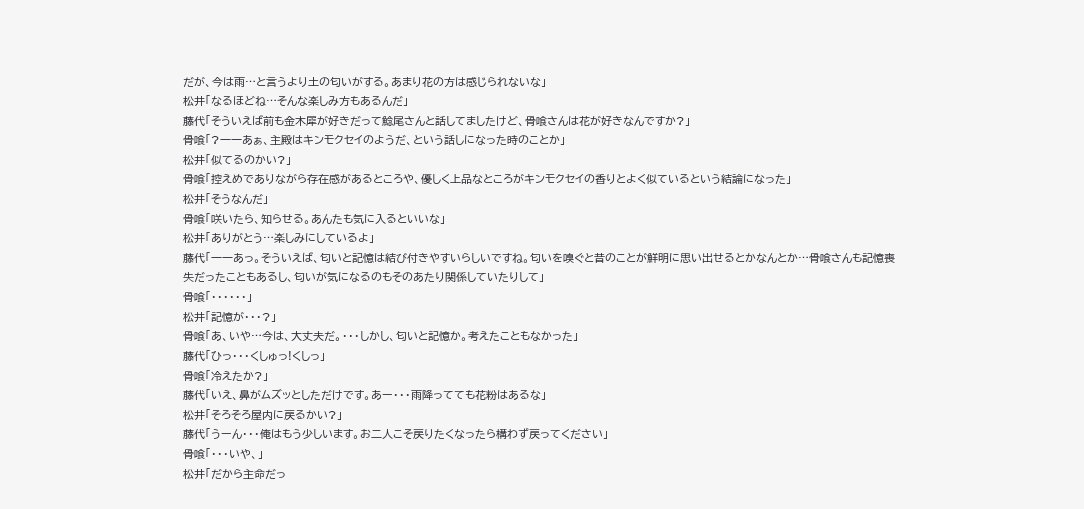だが、今は雨…と言うより土の匂いがする。あまり花の方は感じられないな」
松井「なるほどね…そんな楽しみ方もあるんだ」
藤代「そういえば前も金木犀が好きだって鯰尾さんと話してましたけど、骨喰さんは花が好きなんですか?」
骨喰「?一一あぁ、主殿はキンモクセイのようだ、という話しになった時のことか」
松井「似てるのかい?」
骨喰「控えめでありながら存在感があるところや、優しく上品なところがキンモクセイの香りとよく似ているという結論になった」
松井「そうなんだ」
骨喰「咲いたら、知らせる。あんたも気に入るといいな」
松井「ありがとう…楽しみにしているよ」
藤代「一一あっ。そういえば、匂いと記憶は結び付きやすいらしいですね。匂いを嗅ぐと昔のことが鮮明に思い出せるとかなんとか…骨喰さんも記憶喪失だったこともあるし、匂いが気になるのもそのあたり関係していたりして」
骨喰「・・・・・・」
松井「記憶が・・・?」
骨喰「あ、いや…今は、大丈夫だ。・・・しかし、匂いと記憶か。考えたこともなかった」
藤代「ひっ・・・くしゅっ!くしっ」
骨喰「冷えたか?」
藤代「いえ、鼻がムズッとしただけです。あー・・・雨降ってても花粉はあるな」
松井「そろそろ屋内に戻るかい?」
藤代「うーん・・・俺はもう少しいます。お二人こそ戻りたくなったら構わず戻ってください」
骨喰「・・・いや、」
松井「だから主命だっ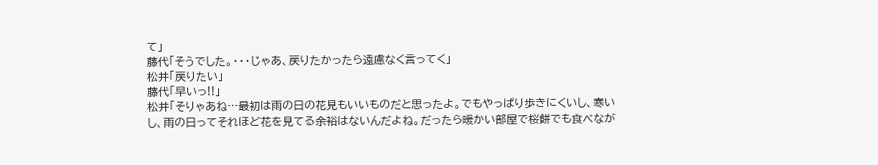て」
藤代「そうでした。・・・じゃあ、戻りたかったら遠慮なく言ってく」
松井「戻りたい」
藤代「早いっ!!」
松井「そりゃあね…最初は雨の日の花見もいいものだと思ったよ。でもやっぱり歩きにくいし、寒いし、雨の日ってそれほど花を見てる余裕はないんだよね。だったら暖かい部屋で桜餅でも食べなが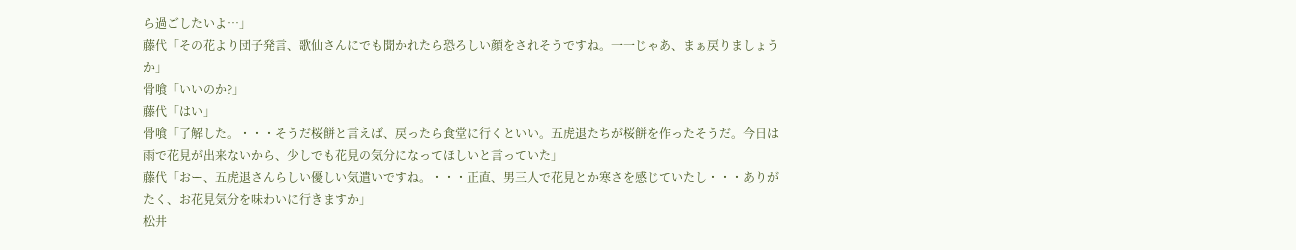ら過ごしたいよ…」
藤代「その花より団子発言、歌仙さんにでも聞かれたら恐ろしい顔をされそうですね。一一じゃあ、まぁ戻りましょうか」
骨喰「いいのか?」
藤代「はい」
骨喰「了解した。・・・そうだ桜餅と言えば、戻ったら食堂に行くといい。五虎退たちが桜餅を作ったそうだ。今日は雨で花見が出来ないから、少しでも花見の気分になってほしいと言っていた」
藤代「おー、五虎退さんらしい優しい気遣いですね。・・・正直、男三人で花見とか寒さを感じていたし・・・ありがたく、お花見気分を味わいに行きますか」
松井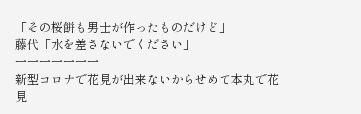「その桜餅も男士が作ったものだけど」
藤代「水を差さないでください」
一一一一一一一
新型コロナで花見が出来ないからせめて本丸で花見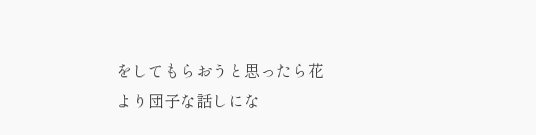をしてもらおうと思ったら花より団子な話しにな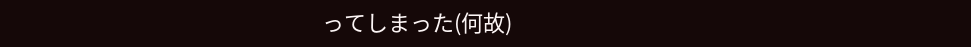ってしまった(何故)